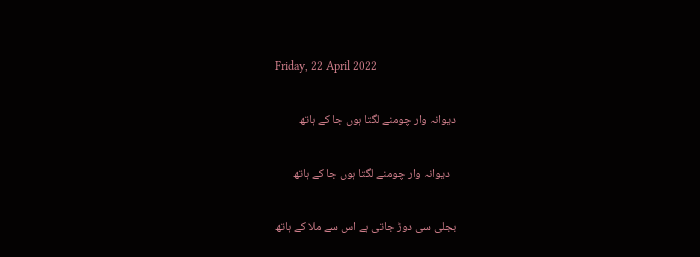Friday, 22 April 2022

دیوانہ وار چومنے لگتا ہوں جا کے ہاتھ

  دیوانہ وار چومنے لگتا ہوں جا کے ہاتھ

بجلی سی دوڑ جاتی ہے اس سے ملا کے ہاتھ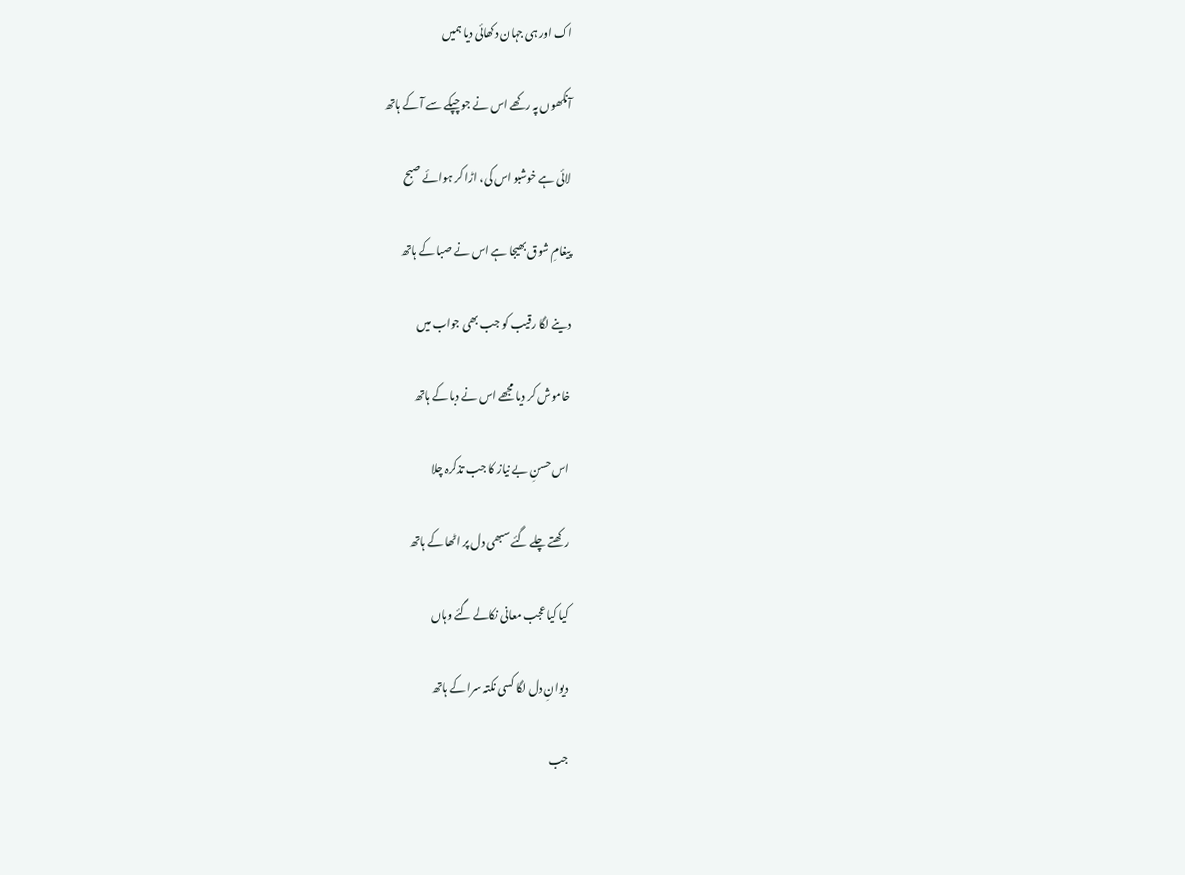اک اور ہی جہان دکھائی دیا ہمیں

آنکھوں پہ رکھے اس نے جو چپکے سے آ کے ہاتھ

لائی ہے خوشبو اس کی، اڑا کر ہوائے صبح

پیغامِ شوق بھیجا ہے اس نے صبا کے ہاتھ

دینے لگا رقیب کو جب بھی جواب میں

خاموش کر دیا مجھے اس نے دبا کے ہاتھ

اس حسنِ بے نیاز کا جب تذکرہ چلا

رکھتے چلے گئے سبھی دل پر اٹھا کے ہاتھ

کیا کیا عجب معانی نکالے گئے وہاں

دیوانِ دل لگا کسی نکتہ سرا کے ہاتھ

جب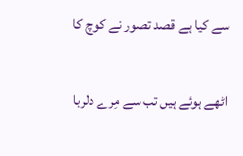سے کیا ہے قصد تصور نے کوچ کا

اٹھے ہوئے ہیں تب سے مِرے دلربا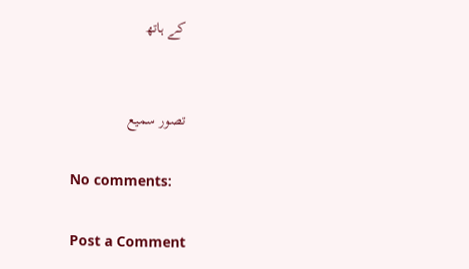کے ہاتھ


تصور سمیع

No comments:

Post a Comment